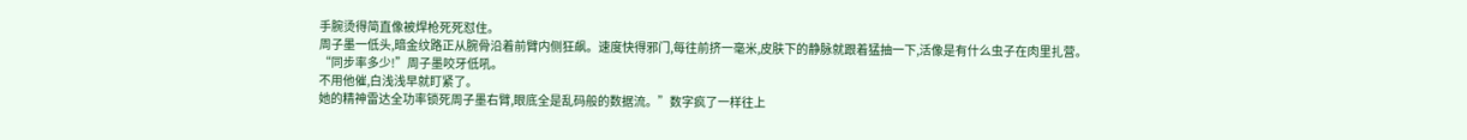手腕烫得简直像被焊枪死死怼住。
周子墨一低头,暗金纹路正从腕骨沿着前臂内侧狂飙。速度快得邪门,每往前挤一毫米,皮肤下的静脉就跟着猛抽一下,活像是有什么虫子在肉里扎营。
“同步率多少!”周子墨咬牙低吼。
不用他催,白浅浅早就盯紧了。
她的精神雷达全功率锁死周子墨右臂,眼底全是乱码般的数据流。”数字疯了一样往上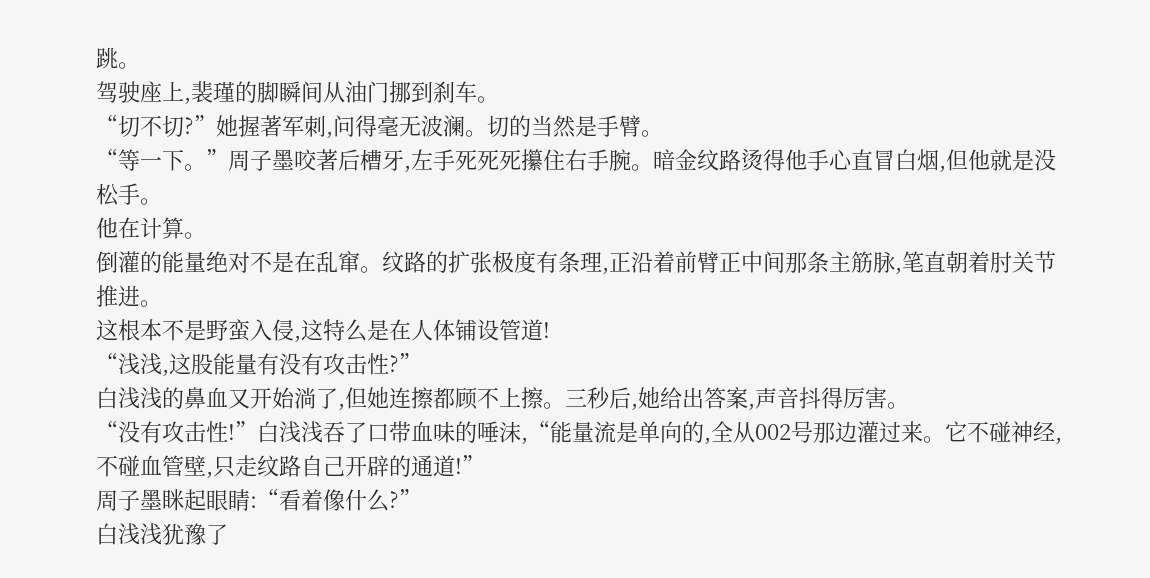跳。
驾驶座上,裴瑾的脚瞬间从油门挪到刹车。
“切不切?”她握著军刺,问得毫无波澜。切的当然是手臂。
“等一下。”周子墨咬著后槽牙,左手死死死攥住右手腕。暗金纹路烫得他手心直冒白烟,但他就是没松手。
他在计算。
倒灌的能量绝对不是在乱窜。纹路的扩张极度有条理,正沿着前臂正中间那条主筋脉,笔直朝着肘关节推进。
这根本不是野蛮入侵,这特么是在人体铺设管道!
“浅浅,这股能量有没有攻击性?”
白浅浅的鼻血又开始淌了,但她连擦都顾不上擦。三秒后,她给出答案,声音抖得厉害。
“没有攻击性!”白浅浅吞了口带血味的唾沫,“能量流是单向的,全从002号那边灌过来。它不碰神经,不碰血管壁,只走纹路自己开辟的通道!”
周子墨眯起眼睛:“看着像什么?”
白浅浅犹豫了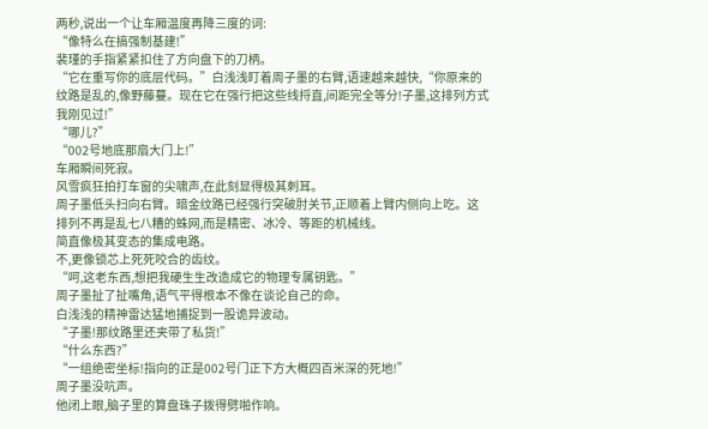两秒,说出一个让车厢温度再降三度的词:
“像特么在搞强制基建!”
裴瑾的手指紧紧扣住了方向盘下的刀柄。
“它在重写你的底层代码。”白浅浅盯着周子墨的右臂,语速越来越快,“你原来的纹路是乱的,像野藤蔓。现在它在强行把这些线捋直,间距完全等分!子墨,这排列方式我刚见过!”
“哪儿?”
“002号地底那扇大门上!”
车厢瞬间死寂。
风雪疯狂拍打车窗的尖啸声,在此刻显得极其刺耳。
周子墨低头扫向右臂。暗金纹路已经强行突破肘关节,正顺着上臂内侧向上吃。这排列不再是乱七八糟的蛛网,而是精密、冰冷、等距的机械线。
简直像极其变态的集成电路。
不,更像锁芯上死死咬合的齿纹。
“呵,这老东西,想把我硬生生改造成它的物理专属钥匙。”
周子墨扯了扯嘴角,语气平得根本不像在谈论自己的命。
白浅浅的精神雷达猛地捕捉到一股诡异波动。
“子墨!那纹路里还夹带了私货!”
“什么东西?”
“一组绝密坐标!指向的正是002号门正下方大概四百米深的死地!”
周子墨没吭声。
他闭上眼,脑子里的算盘珠子拨得劈啪作响。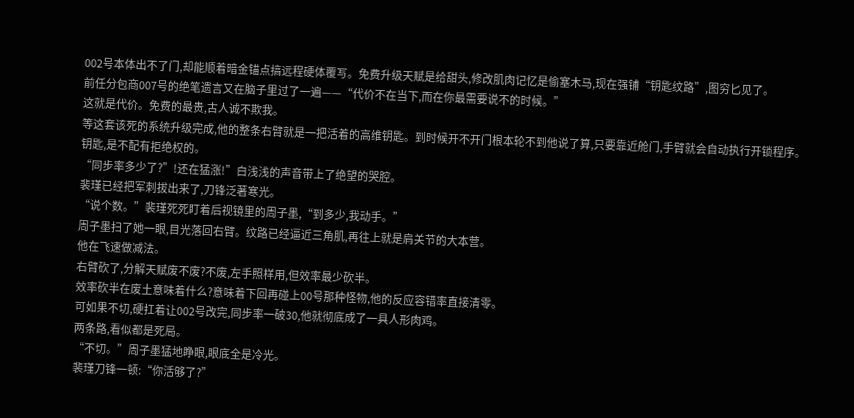002号本体出不了门,却能顺着暗金锚点搞远程硬体覆写。免费升级天赋是给甜头,修改肌肉记忆是偷塞木马,现在强铺“钥匙纹路”,图穷匕见了。
前任分包商007号的绝笔遗言又在脑子里过了一遍——“代价不在当下,而在你最需要说不的时候。”
这就是代价。免费的最贵,古人诚不欺我。
等这套该死的系统升级完成,他的整条右臂就是一把活着的高维钥匙。到时候开不开门根本轮不到他说了算,只要靠近舱门,手臂就会自动执行开锁程序。
钥匙,是不配有拒绝权的。
“同步率多少了?”!还在猛涨!”白浅浅的声音带上了绝望的哭腔。
裴瑾已经把军刺拔出来了,刀锋泛著寒光。
“说个数。”裴瑾死死盯着后视镜里的周子墨,“到多少,我动手。”
周子墨扫了她一眼,目光落回右臂。纹路已经逼近三角肌,再往上就是肩关节的大本营。
他在飞速做减法。
右臂砍了,分解天赋废不废?不废,左手照样用,但效率最少砍半。
效率砍半在废土意味着什么?意味着下回再碰上00号那种怪物,他的反应容错率直接清零。
可如果不切,硬扛着让002号改完,同步率一破30,他就彻底成了一具人形肉鸡。
两条路,看似都是死局。
“不切。”周子墨猛地睁眼,眼底全是冷光。
裴瑾刀锋一顿:“你活够了?”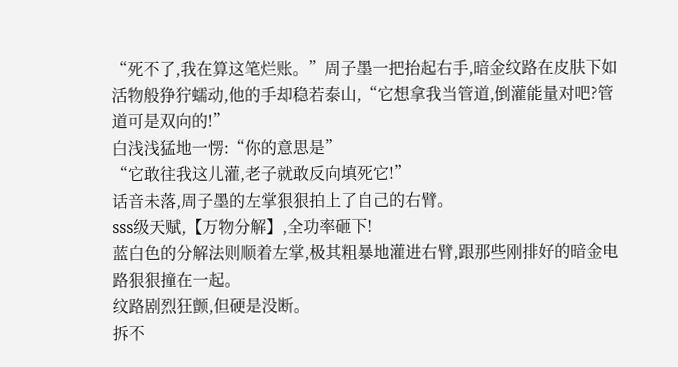“死不了,我在算这笔烂账。”周子墨一把抬起右手,暗金纹路在皮肤下如活物般狰狞蠕动,他的手却稳若泰山,“它想拿我当管道,倒灌能量对吧?管道可是双向的!”
白浅浅猛地一愣:“你的意思是”
“它敢往我这儿灌,老子就敢反向填死它!”
话音未落,周子墨的左掌狠狠拍上了自己的右臂。
sss级天赋,【万物分解】,全功率砸下!
蓝白色的分解法则顺着左掌,极其粗暴地灌进右臂,跟那些刚排好的暗金电路狠狠撞在一起。
纹路剧烈狂颤,但硬是没断。
拆不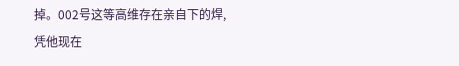掉。002号这等高维存在亲自下的焊,凭他现在